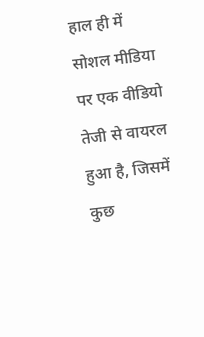हाल ही में सोशल मीडिया पर एक वीडियो तेजी से वायरल हुआ है, जिसमें कुछ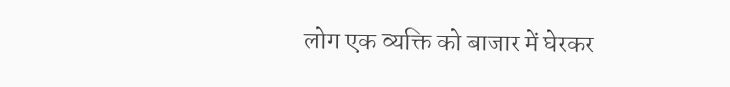लोग एक व्यक्ति को बाजार में घेरकर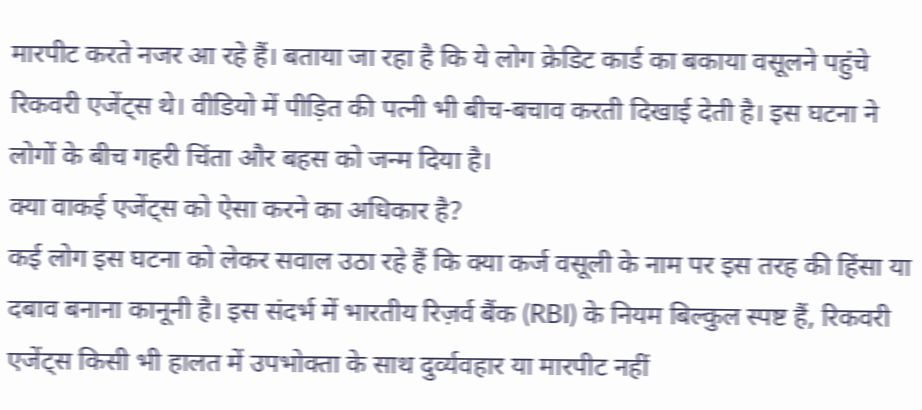मारपीट करते नजर आ रहे हैं। बताया जा रहा है कि ये लोग क्रेडिट कार्ड का बकाया वसूलने पहुंचे रिकवरी एजेंट्स थे। वीडियो में पीड़ित की पत्नी भी बीच-बचाव करती दिखाई देती है। इस घटना ने लोगों के बीच गहरी चिंता और बहस को जन्म दिया है।
क्या वाकई एजेंट्स को ऐसा करने का अधिकार है?
कई लोग इस घटना को लेकर सवाल उठा रहे हैं कि क्या कर्ज वसूली के नाम पर इस तरह की हिंसा या दबाव बनाना कानूनी है। इस संदर्भ में भारतीय रिज़र्व बैंक (RBI) के नियम बिल्कुल स्पष्ट हैं, रिकवरी एजेंट्स किसी भी हालत में उपभोक्ता के साथ दुर्व्यवहार या मारपीट नहीं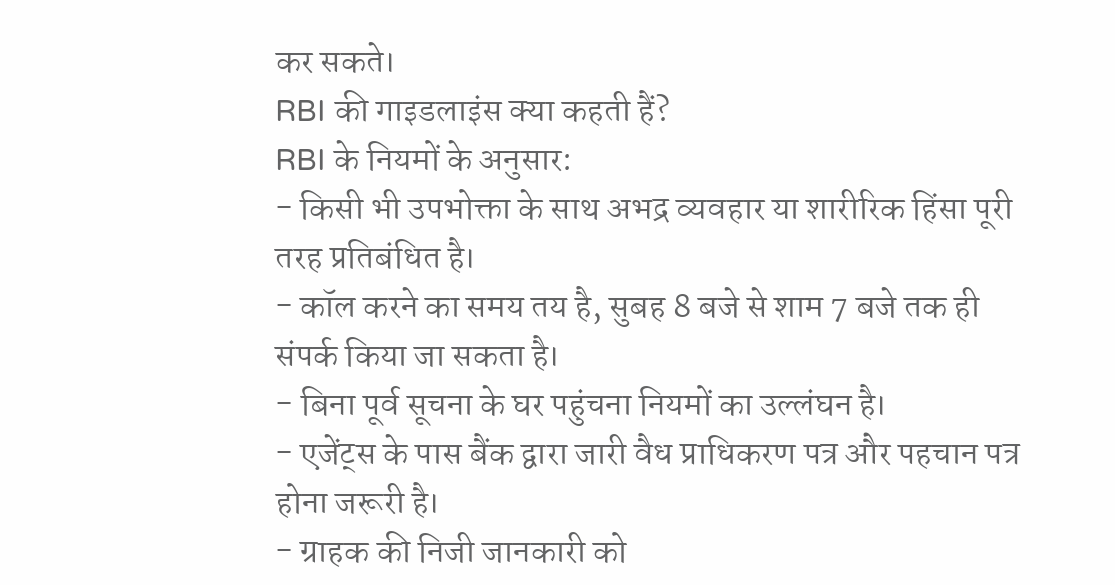कर सकते।
RBI की गाइडलाइंस क्या कहती हैं?
RBI के नियमों के अनुसार:
- किसी भी उपभोक्ता के साथ अभद्र व्यवहार या शारीरिक हिंसा पूरी तरह प्रतिबंधित है।
- कॉल करने का समय तय है, सुबह 8 बजे से शाम 7 बजे तक ही संपर्क किया जा सकता है।
- बिना पूर्व सूचना के घर पहुंचना नियमों का उल्लंघन है।
- एजेंट्स के पास बैंक द्वारा जारी वैध प्राधिकरण पत्र और पहचान पत्र होना जरूरी है।
- ग्राहक की निजी जानकारी को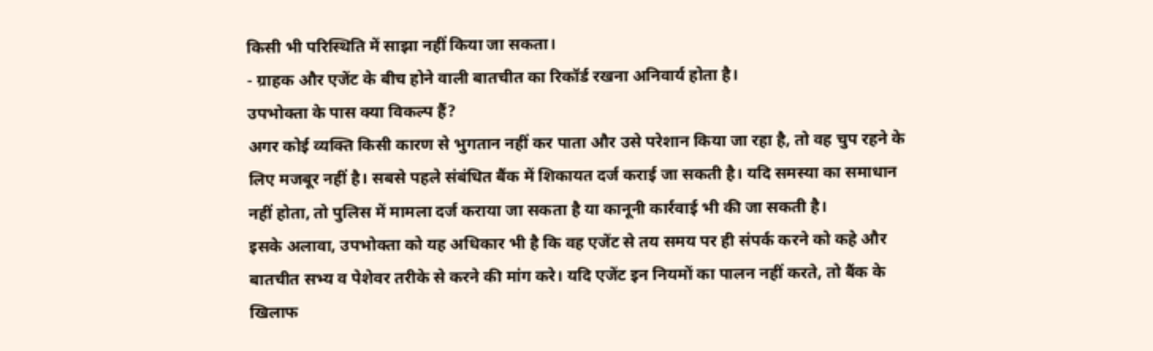किसी भी परिस्थिति में साझा नहीं किया जा सकता।
- ग्राहक और एजेंट के बीच होने वाली बातचीत का रिकॉर्ड रखना अनिवार्य होता है।
उपभोक्ता के पास क्या विकल्प हैं?
अगर कोई व्यक्ति किसी कारण से भुगतान नहीं कर पाता और उसे परेशान किया जा रहा है, तो वह चुप रहने के लिए मजबूर नहीं है। सबसे पहले संबंधित बैंक में शिकायत दर्ज कराई जा सकती है। यदि समस्या का समाधान नहीं होता, तो पुलिस में मामला दर्ज कराया जा सकता है या कानूनी कार्रवाई भी की जा सकती है।
इसके अलावा, उपभोक्ता को यह अधिकार भी है कि वह एजेंट से तय समय पर ही संपर्क करने को कहे और बातचीत सभ्य व पेशेवर तरीके से करने की मांग करे। यदि एजेंट इन नियमों का पालन नहीं करते, तो बैंक के खिलाफ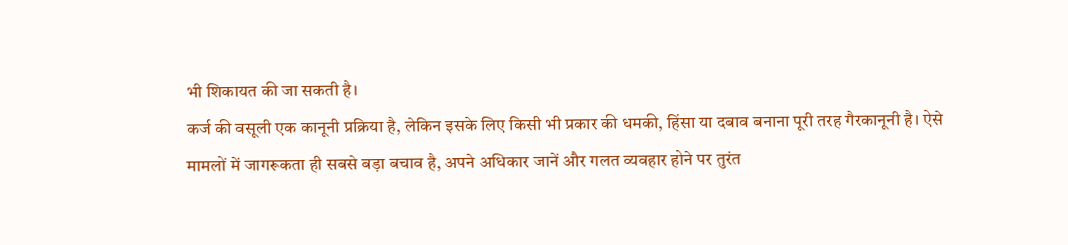भी शिकायत की जा सकती है।
कर्ज की वसूली एक कानूनी प्रक्रिया है, लेकिन इसके लिए किसी भी प्रकार की धमकी, हिंसा या दबाव बनाना पूरी तरह गैरकानूनी है। ऐसे मामलों में जागरूकता ही सबसे बड़ा बचाव है, अपने अधिकार जानें और गलत व्यवहार होने पर तुरंत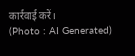कार्रवाई करें।
(Photo : AI Generated)